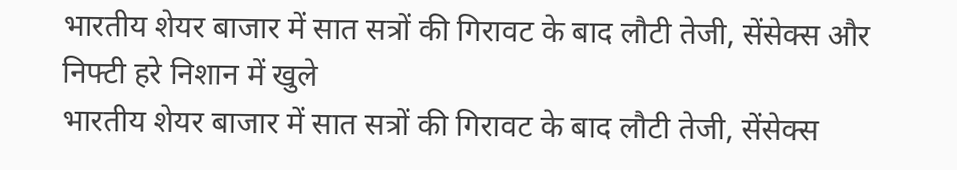भारतीय शेयर बाजार में सात सत्रों की गिरावट के बाद लौटी तेजी, सेंसेक्स और निफ्टी हरे निशान में खुले
भारतीय शेयर बाजार में सात सत्रों की गिरावट के बाद लौटी तेजी, सेंसेक्स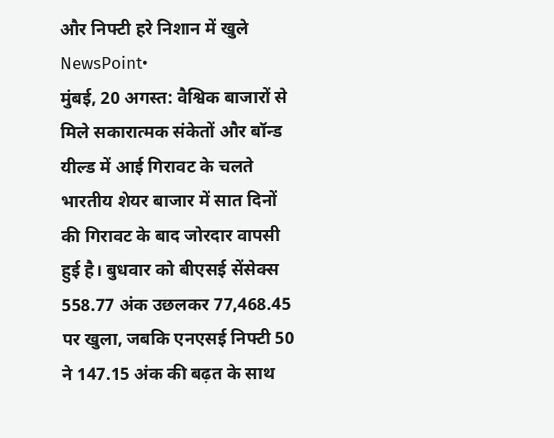और निफ्टी हरे निशान में खुले
NewsPoint•
मुंबई, 20 अगस्त: वैश्विक बाजारों से मिले सकारात्मक संकेतों और बॉन्ड यील्ड में आई गिरावट के चलते भारतीय शेयर बाजार में सात दिनों की गिरावट के बाद जोरदार वापसी हुई है। बुधवार को बीएसई सेंसेक्स 558.77 अंक उछलकर 77,468.45 पर खुला, जबकि एनएसई निफ्टी 50 ने 147.15 अंक की बढ़त के साथ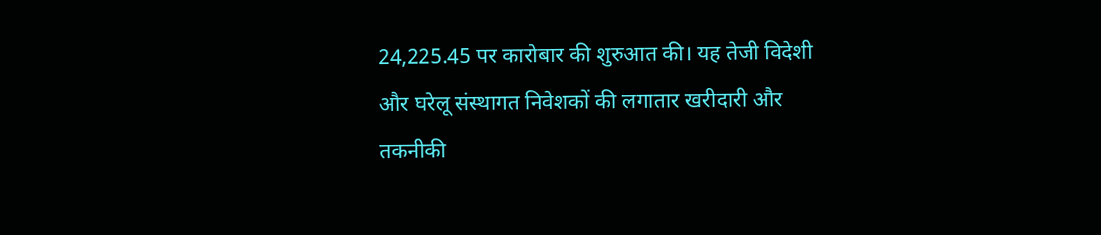24,225.45 पर कारोबार की शुरुआत की। यह तेजी विदेशी और घरेलू संस्थागत निवेशकों की लगातार खरीदारी और तकनीकी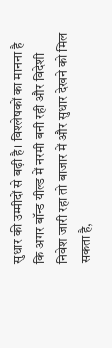सुधार की उम्मीदों से बढ़ी है। विश्लेषकों का मानना है कि अगर बॉन्ड यील्ड में नरमी बनी रही और विदेशी निवेश जारी रहा तो बाजार में और सुधार देखने को मिल सकता है,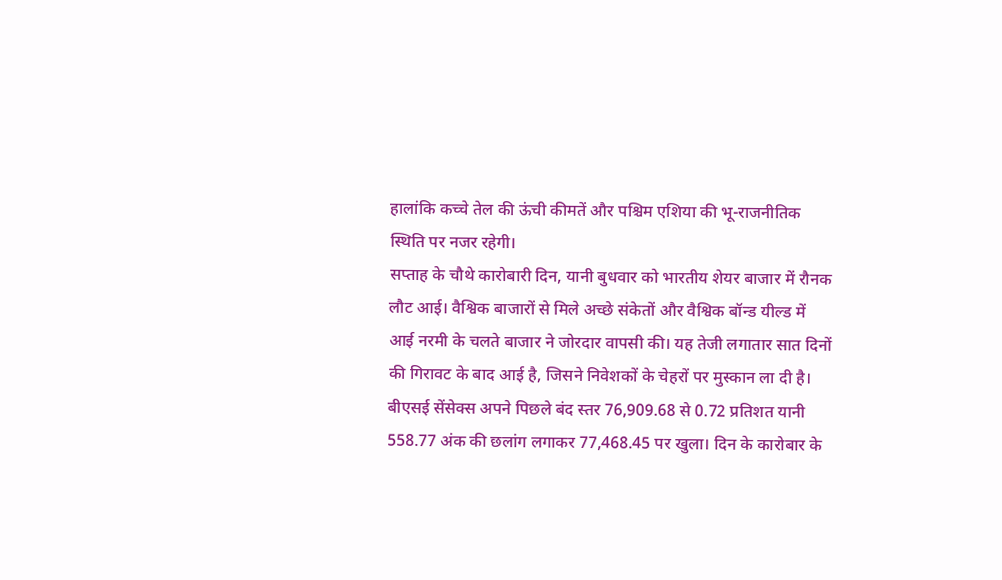हालांकि कच्चे तेल की ऊंची कीमतें और पश्चिम एशिया की भू-राजनीतिक स्थिति पर नजर रहेगी।
सप्ताह के चौथे कारोबारी दिन, यानी बुधवार को भारतीय शेयर बाजार में रौनक लौट आई। वैश्विक बाजारों से मिले अच्छे संकेतों और वैश्विक बॉन्ड यील्ड में आई नरमी के चलते बाजार ने जोरदार वापसी की। यह तेजी लगातार सात दिनों की गिरावट के बाद आई है, जिसने निवेशकों के चेहरों पर मुस्कान ला दी है। बीएसई सेंसेक्स अपने पिछले बंद स्तर 76,909.68 से 0.72 प्रतिशत यानी 558.77 अंक की छलांग लगाकर 77,468.45 पर खुला। दिन के कारोबार के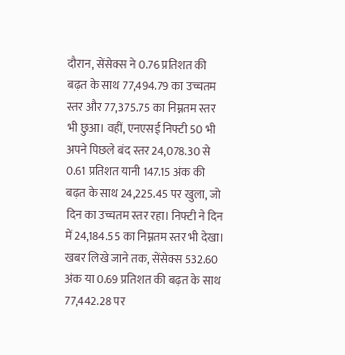दौरान, सेंसेक्स ने 0.76 प्रतिशत की बढ़त के साथ 77,494.79 का उच्चतम स्तर और 77,375.75 का निम्नतम स्तर भी छुआ। वहीं, एनएसई निफ्टी 50 भी अपने पिछले बंद स्तर 24,078.30 से 0.61 प्रतिशत यानी 147.15 अंक की बढ़त के साथ 24,225.45 पर खुला, जो दिन का उच्चतम स्तर रहा। निफ्टी ने दिन में 24,184.55 का निम्नतम स्तर भी देखा। खबर लिखे जाने तक, सेंसेक्स 532.60 अंक या 0.69 प्रतिशत की बढ़त के साथ 77,442.28 पर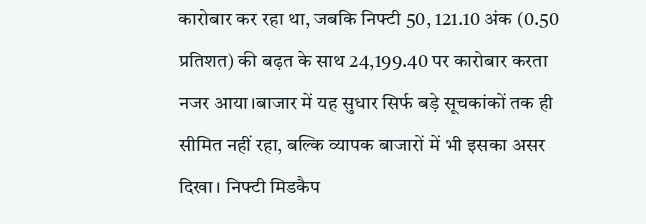कारोबार कर रहा था, जबकि निफ्टी 50, 121.10 अंक (0.50 प्रतिशत) की बढ़त के साथ 24,199.40 पर कारोबार करता नजर आया।बाजार में यह सुधार सिर्फ बड़े सूचकांकों तक ही सीमित नहीं रहा, बल्कि व्यापक बाजारों में भी इसका असर दिखा। निफ्टी मिडकैप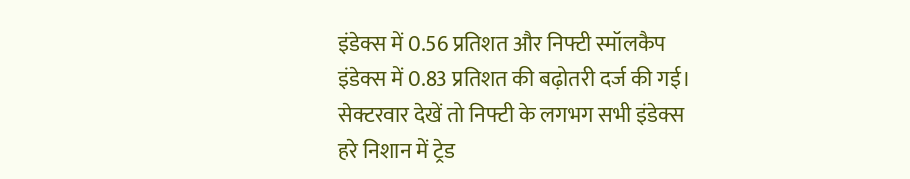इंडेक्स में 0.56 प्रतिशत और निफ्टी स्मॉलकैप इंडेक्स में 0.83 प्रतिशत की बढ़ोतरी दर्ज की गई। सेक्टरवार देखें तो निफ्टी के लगभग सभी इंडेक्स हरे निशान में ट्रेड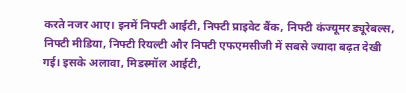करते नजर आए। इनमें निफ्टी आईटी, निफ्टी प्राइवेट बैंक, निफ्टी कंज्यूमर ड्यूरेबल्स, निफ्टी मीडिया, निफ्टी रियल्टी और निफ्टी एफएमसीजी में सबसे ज्यादा बढ़त देखी गई। इसके अलावा, मिडस्मॉल आईटी,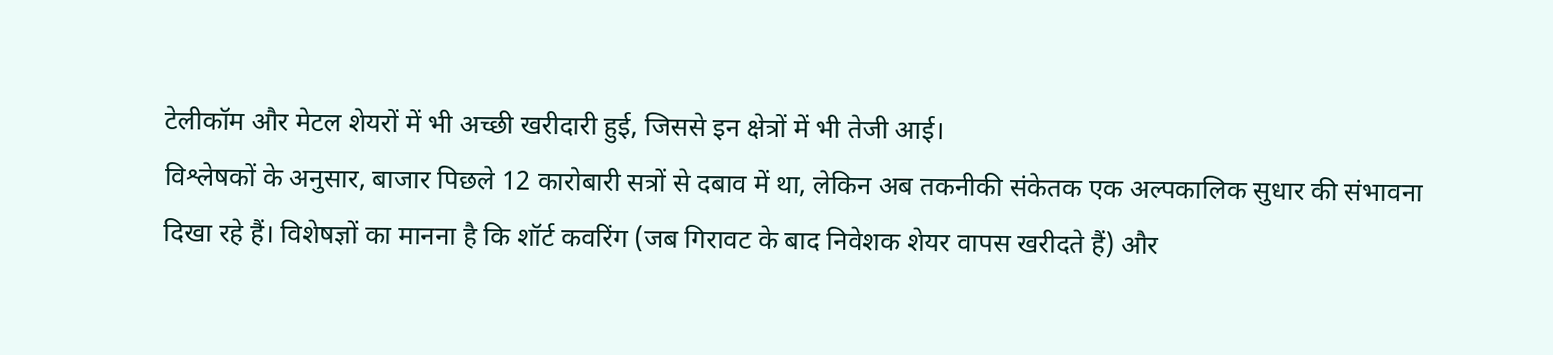टेलीकॉम और मेटल शेयरों में भी अच्छी खरीदारी हुई, जिससे इन क्षेत्रों में भी तेजी आई।
विश्लेषकों के अनुसार, बाजार पिछले 12 कारोबारी सत्रों से दबाव में था, लेकिन अब तकनीकी संकेतक एक अल्पकालिक सुधार की संभावना दिखा रहे हैं। विशेषज्ञों का मानना है कि शॉर्ट कवरिंग (जब गिरावट के बाद निवेशक शेयर वापस खरीदते हैं) और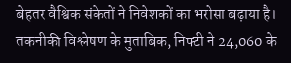बेहतर वैश्विक संकेतों ने निवेशकों का भरोसा बढ़ाया है। तकनीकी विश्लेषण के मुताबिक, निफ्टी ने 24,060 के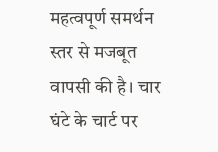महत्वपूर्ण समर्थन स्तर से मजबूत वापसी की है। चार घंटे के चार्ट पर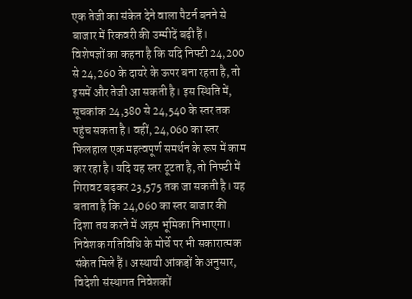एक तेजी का संकेत देने वाला पैटर्न बनने से बाजार में रिकवरी की उम्मीदें बढ़ी हैं।
विशेषज्ञों का कहना है कि यदि निफ्टी 24,200 से 24,260 के दायरे के ऊपर बना रहता है, तो इसमें और तेजी आ सकती है। इस स्थिति में, सूचकांक 24,380 से 24,540 के स्तर तक पहुंच सकता है। वहीं, 24,060 का स्तर फिलहाल एक महत्वपूर्ण समर्थन के रूप में काम कर रहा है। यदि यह स्तर टूटता है, तो निफ्टी में गिरावट बढ़कर 23,575 तक जा सकती है। यह बताता है कि 24,060 का स्तर बाजार की दिशा तय करने में अहम भूमिका निभाएगा।
निवेशक गतिविधि के मोर्चे पर भी सकारात्मक संकेत मिले हैं। अस्थायी आंकड़ों के अनुसार, विदेशी संस्थागत निवेशकों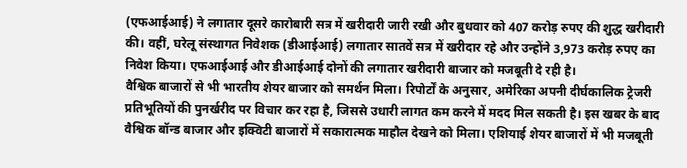(एफआईआई) ने लगातार दूसरे कारोबारी सत्र में खरीदारी जारी रखी और बुधवार को 407 करोड़ रुपए की शुद्ध खरीदारी की। वहीं, घरेलू संस्थागत निवेशक (डीआईआई) लगातार सातवें सत्र में खरीदार रहे और उन्होंने 3,973 करोड़ रुपए का निवेश किया। एफआईआई और डीआईआई दोनों की लगातार खरीदारी बाजार को मजबूती दे रही है।
वैश्विक बाजारों से भी भारतीय शेयर बाजार को समर्थन मिला। रिपोर्टों के अनुसार, अमेरिका अपनी दीर्घकालिक ट्रेजरी प्रतिभूतियों की पुनर्खरीद पर विचार कर रहा है, जिससे उधारी लागत कम करने में मदद मिल सकती है। इस खबर के बाद वैश्विक बॉन्ड बाजार और इक्विटी बाजारों में सकारात्मक माहौल देखने को मिला। एशियाई शेयर बाजारों में भी मजबूती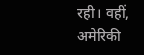रही। वहीं, अमेरिकी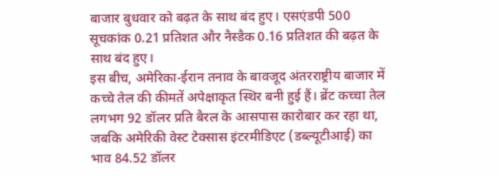बाजार बुधवार को बढ़त के साथ बंद हुए। एसएंडपी 500 सूचकांक 0.21 प्रतिशत और नैस्डैक 0.16 प्रतिशत की बढ़त के साथ बंद हुए।
इस बीच, अमेरिका-ईरान तनाव के बावजूद अंतरराष्ट्रीय बाजार में कच्चे तेल की कीमतें अपेक्षाकृत स्थिर बनी हुई हैं। ब्रेंट कच्चा तेल लगभग 92 डॉलर प्रति बैरल के आसपास कारोबार कर रहा था, जबकि अमेरिकी वेस्ट टेक्सास इंटरमीडिएट (डब्ल्यूटीआई) का भाव 84.52 डॉलर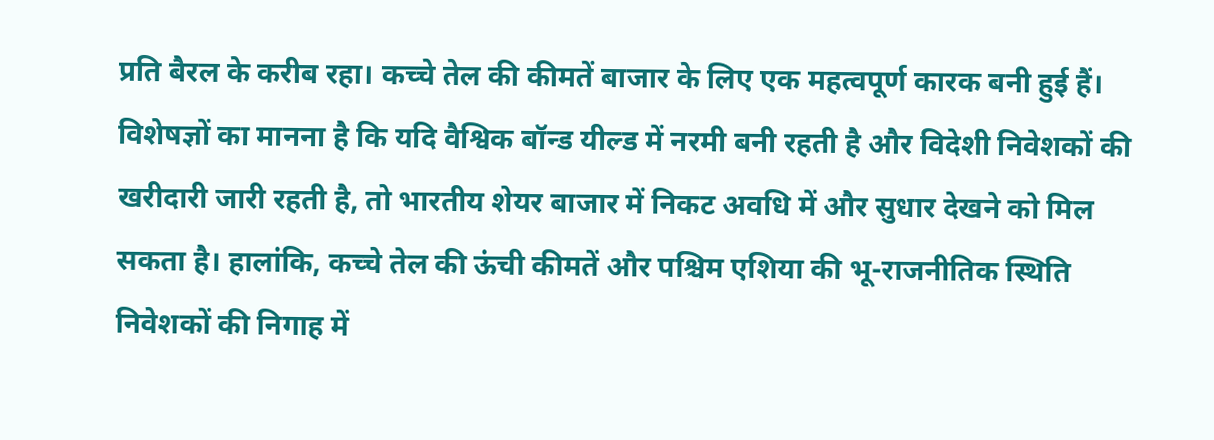प्रति बैरल के करीब रहा। कच्चे तेल की कीमतें बाजार के लिए एक महत्वपूर्ण कारक बनी हुई हैं।
विशेषज्ञों का मानना है कि यदि वैश्विक बॉन्ड यील्ड में नरमी बनी रहती है और विदेशी निवेशकों की खरीदारी जारी रहती है, तो भारतीय शेयर बाजार में निकट अवधि में और सुधार देखने को मिल सकता है। हालांकि, कच्चे तेल की ऊंची कीमतें और पश्चिम एशिया की भू-राजनीतिक स्थिति निवेशकों की निगाह में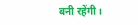बनी रहेंगी।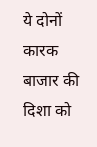ये दोनों कारक बाजार की दिशा को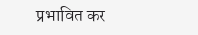प्रभावित कर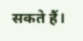सकते हैं।